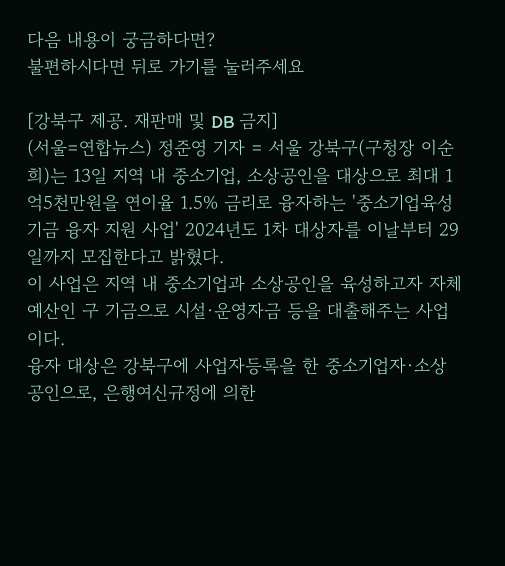다음 내용이 궁금하다면?
불편하시다면 뒤로 가기를 눌러주세요

[강북구 제공. 재판매 및 DB 금지]
(서울=연합뉴스) 정준영 기자 = 서울 강북구(구청장 이순희)는 13일 지역 내 중소기업, 소상공인을 대상으로 최대 1억5천만원을 연이율 1.5% 금리로 융자하는 '중소기업육성기금 융자 지원 사업' 2024년도 1차 대상자를 이날부터 29일까지 모집한다고 밝혔다.
이 사업은 지역 내 중소기업과 소상공인을 육성하고자 자체 예산인 구 기금으로 시설·운영자금 등을 대출해주는 사업이다.
융자 대상은 강북구에 사업자등록을 한 중소기업자·소상공인으로, 은행여신규정에 의한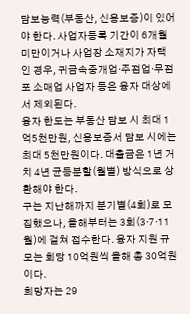담보능력(부동산, 신용보증)이 있어야 한다. 사업자등록 기간이 6개월 미만이거나 사업장 소재지가 자택인 경우, 귀금속중개업·주점업·무점포 소매업 사업자 등은 융자 대상에서 제외된다.
융자 한도는 부동산 담보 시 최대 1억5천만원, 신용보증서 담보 시에는 최대 5천만원이다. 대출금은 1년 거치 4년 균등분할(월별) 방식으로 상환해야 한다.
구는 지난해까지 분기별(4회)로 모집했으나, 올해부터는 3회(3·7·11월)에 걸쳐 접수한다. 융자 지원 규모는 회당 10억원씩 올해 총 30억원이다.
희망자는 29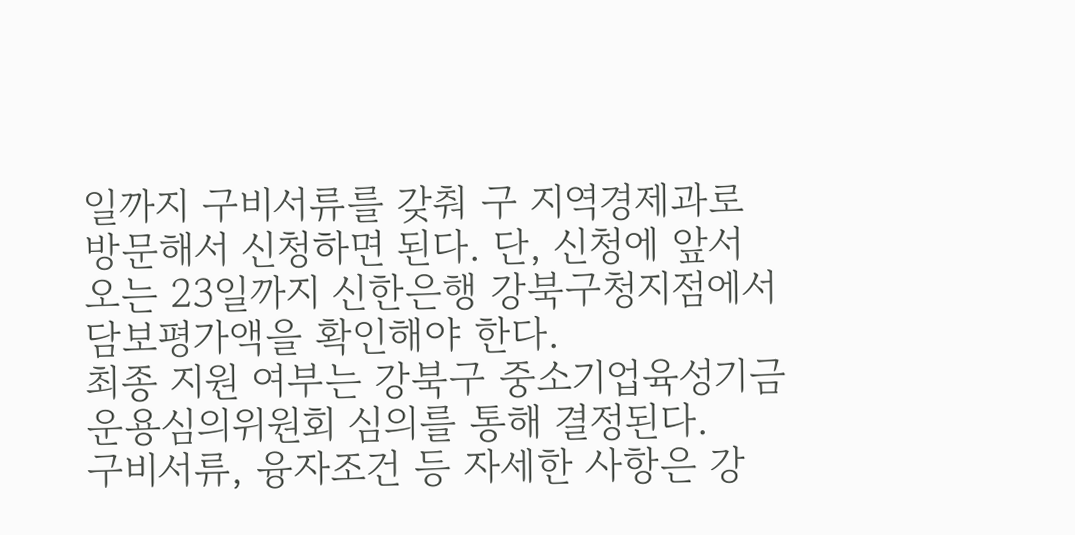일까지 구비서류를 갖춰 구 지역경제과로 방문해서 신청하면 된다. 단, 신청에 앞서 오는 23일까지 신한은행 강북구청지점에서 담보평가액을 확인해야 한다.
최종 지원 여부는 강북구 중소기업육성기금 운용심의위원회 심의를 통해 결정된다.
구비서류, 융자조건 등 자세한 사항은 강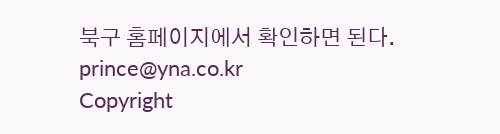북구 홈페이지에서 확인하면 된다.
prince@yna.co.kr
Copyright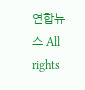연합뉴스 All rights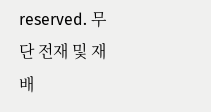reserved. 무단 전재 및 재배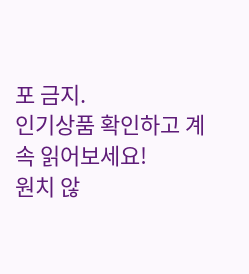포 금지.
인기상품 확인하고 계속 읽어보세요!
원치 않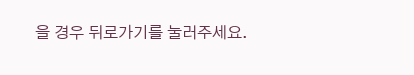을 경우 뒤로가기를 눌러주세요.